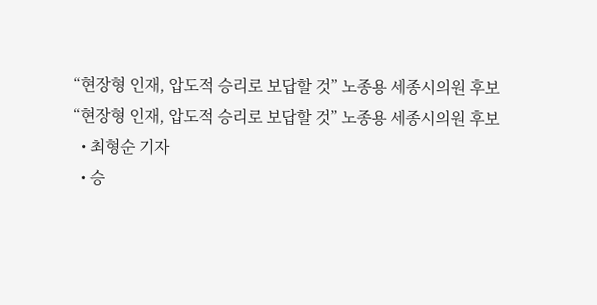“현장형 인재, 압도적 승리로 보답할 것” 노종용 세종시의원 후보
“현장형 인재, 압도적 승리로 보답할 것” 노종용 세종시의원 후보
  • 최형순 기자
  • 승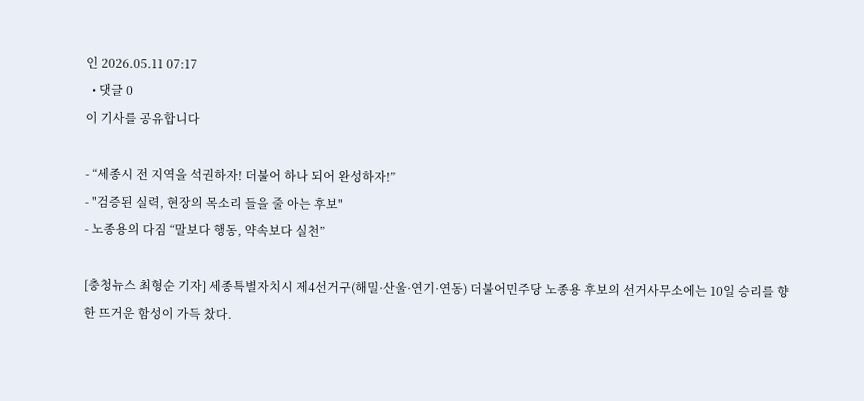인 2026.05.11 07:17
  • 댓글 0
이 기사를 공유합니다

- “세종시 전 지역을 석권하자! 더불어 하나 되어 완성하자!”
- "검증된 실력, 현장의 목소리 들을 줄 아는 후보"
- 노종용의 다짐 “말보다 행동, 약속보다 실천”

[충청뉴스 최형순 기자] 세종특별자치시 제4선거구(해밀·산울·연기·연동) 더불어민주당 노종용 후보의 선거사무소에는 10일 승리를 향한 뜨거운 함성이 가득 찼다.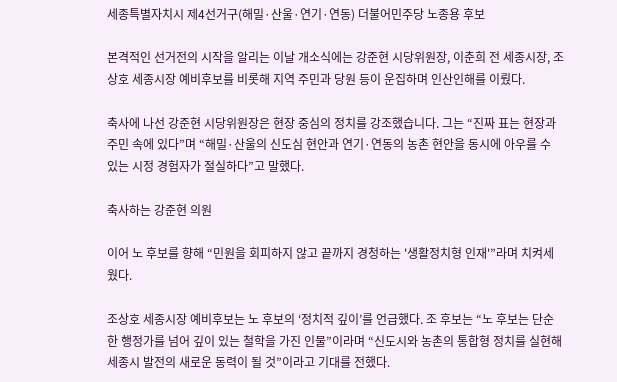세종특별자치시 제4선거구(해밀·산울·연기·연동) 더불어민주당 노종용 후보

본격적인 선거전의 시작을 알리는 이날 개소식에는 강준현 시당위원장, 이춘희 전 세종시장, 조상호 세종시장 예비후보를 비롯해 지역 주민과 당원 등이 운집하며 인산인해를 이뤘다.

축사에 나선 강준현 시당위원장은 현장 중심의 정치를 강조했습니다. 그는 “진짜 표는 현장과 주민 속에 있다”며 “해밀·산울의 신도심 현안과 연기·연동의 농촌 현안을 동시에 아우를 수 있는 시정 경험자가 절실하다”고 말했다.

축사하는 강준현 의원

이어 노 후보를 향해 “민원을 회피하지 않고 끝까지 경청하는 '생활정치형 인재'”라며 치켜세웠다.

조상호 세종시장 예비후보는 노 후보의 ‘정치적 깊이’를 언급했다. 조 후보는 “노 후보는 단순한 행정가를 넘어 깊이 있는 철학을 가진 인물”이라며 “신도시와 농촌의 통합형 정치를 실현해 세종시 발전의 새로운 동력이 될 것”이라고 기대를 전했다.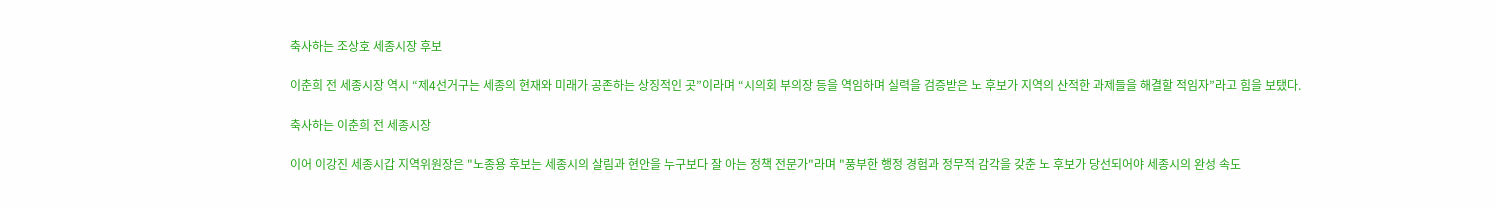축사하는 조상호 세종시장 후보

이춘희 전 세종시장 역시 “제4선거구는 세종의 현재와 미래가 공존하는 상징적인 곳”이라며 “시의회 부의장 등을 역임하며 실력을 검증받은 노 후보가 지역의 산적한 과제들을 해결할 적임자”라고 힘을 보탰다.

축사하는 이춘희 전 세종시장

이어 이강진 세종시갑 지역위원장은 "노종용 후보는 세종시의 살림과 현안을 누구보다 잘 아는 정책 전문가"라며 "풍부한 행정 경험과 정무적 감각을 갖춘 노 후보가 당선되어야 세종시의 완성 속도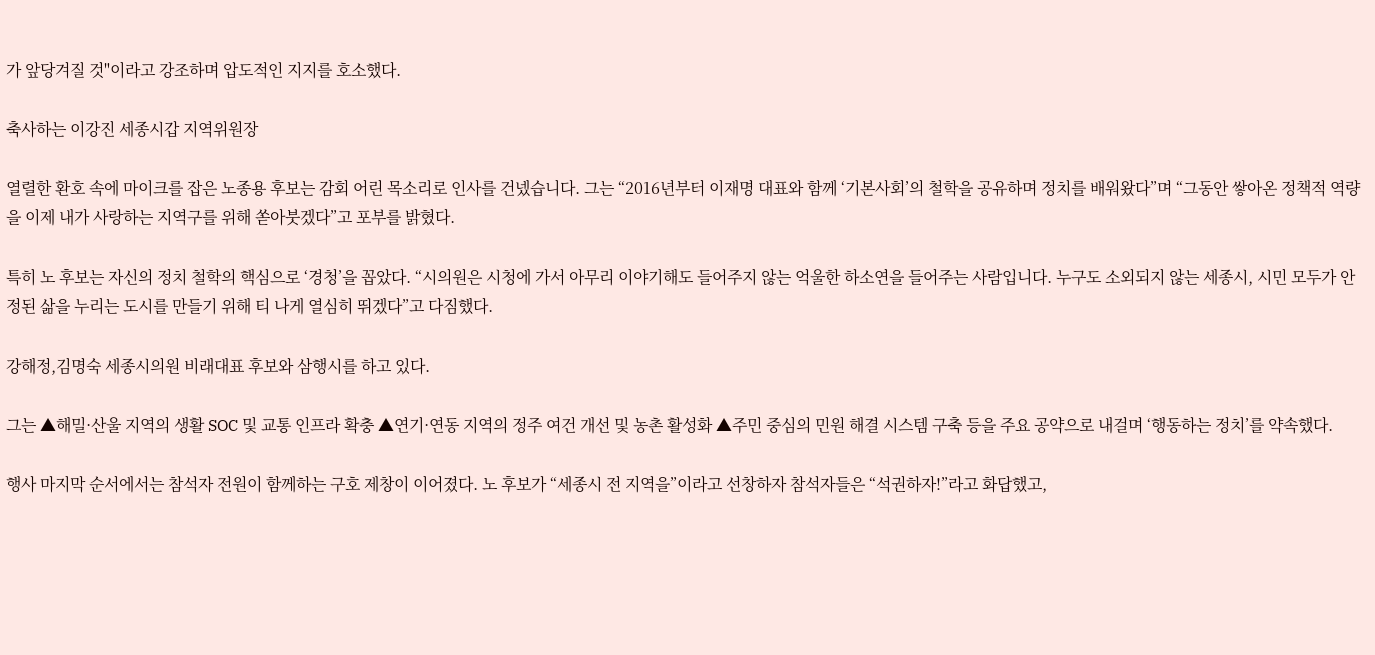가 앞당겨질 것"이라고 강조하며 압도적인 지지를 호소했다.

축사하는 이강진 세종시갑 지역위원장

열렬한 환호 속에 마이크를 잡은 노종용 후보는 감회 어린 목소리로 인사를 건넸습니다. 그는 “2016년부터 이재명 대표와 함께 ‘기본사회’의 철학을 공유하며 정치를 배워왔다”며 “그동안 쌓아온 정책적 역량을 이제 내가 사랑하는 지역구를 위해 쏟아붓겠다”고 포부를 밝혔다.

특히 노 후보는 자신의 정치 철학의 핵심으로 ‘경청’을 꼽았다. “시의원은 시청에 가서 아무리 이야기해도 들어주지 않는 억울한 하소연을 들어주는 사람입니다. 누구도 소외되지 않는 세종시, 시민 모두가 안정된 삶을 누리는 도시를 만들기 위해 티 나게 열심히 뛰겠다”고 다짐했다.

강해정,김명숙 세종시의원 비래대표 후보와 삼행시를 하고 있다.

그는 ▲해밀·산울 지역의 생활 SOC 및 교통 인프라 확충 ▲연기·연동 지역의 정주 여건 개선 및 농촌 활성화 ▲주민 중심의 민원 해결 시스템 구축 등을 주요 공약으로 내걸며 ‘행동하는 정치’를 약속했다.

행사 마지막 순서에서는 참석자 전원이 함께하는 구호 제창이 이어졌다. 노 후보가 “세종시 전 지역을”이라고 선창하자 참석자들은 “석권하자!”라고 화답했고,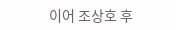이어 조상호 후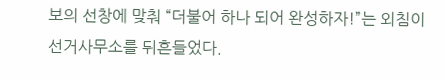보의 선창에 맞춰 “더불어 하나 되어 완성하자!”는 외침이 선거사무소를 뒤흔들었다.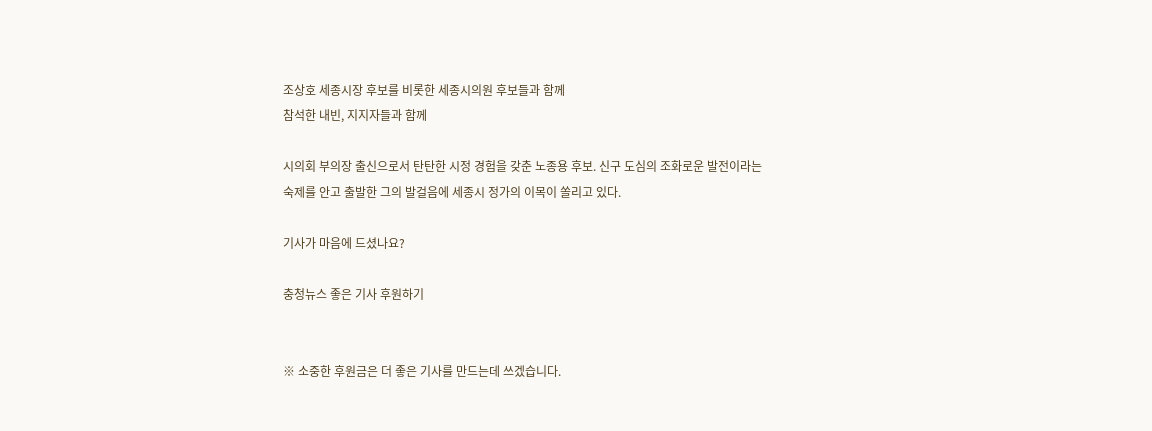조상호 세종시장 후보를 비롯한 세종시의원 후보들과 함께
참석한 내빈, 지지자들과 함께

시의회 부의장 출신으로서 탄탄한 시정 경험을 갖춘 노종용 후보. 신구 도심의 조화로운 발전이라는 숙제를 안고 출발한 그의 발걸음에 세종시 정가의 이목이 쏠리고 있다.

기사가 마음에 드셨나요?

충청뉴스 좋은 기사 후원하기


※ 소중한 후원금은 더 좋은 기사를 만드는데 쓰겠습니다.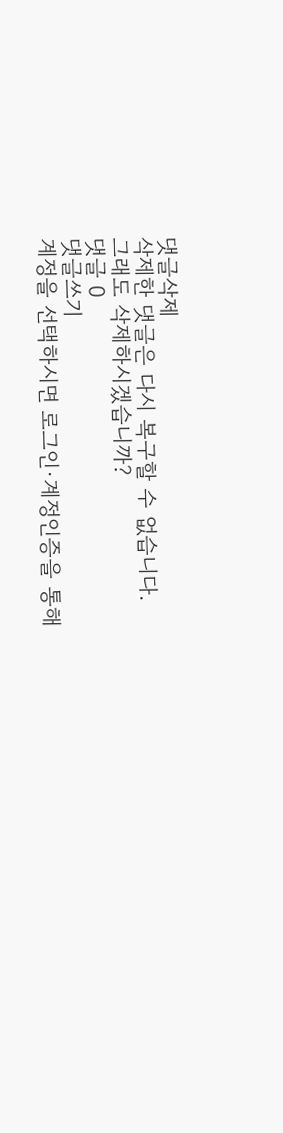댓글삭제
삭제한 댓글은 다시 복구할 수 없습니다.
그래도 삭제하시겠습니까?
댓글 0
댓글쓰기
계정을 선택하시면 로그인·계정인증을 통해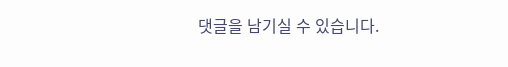댓글을 남기실 수 있습니다.